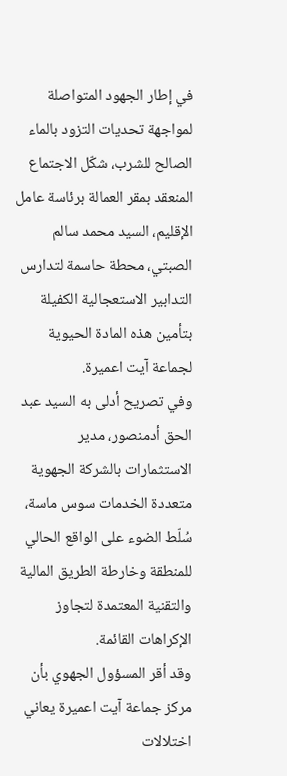في إطار الجهود المتواصلة لمواجهة تحديات التزود بالماء الصالح للشرب، شكّل الاجتماع المنعقد بمقر العمالة برئاسة عامل الإقليم، السيد محمد سالم الصبتي، محطة حاسمة لتدارس التدابير الاستعجالية الكفيلة بتأمين هذه المادة الحيوية لجماعة آيت اعميرة.
وفي تصريح أدلى به السيد عبد الحق أدمنصور، مدير الاستثمارات بالشركة الجهوية متعددة الخدمات سوس ماسة، سُلّط الضوء على الواقع الحالي للمنطقة وخارطة الطريق المالية والتقنية المعتمدة لتجاوز الإكراهات القائمة.
وقد أقر المسؤول الجهوي بأن مركز جماعة آيت اعميرة يعاني اختلالات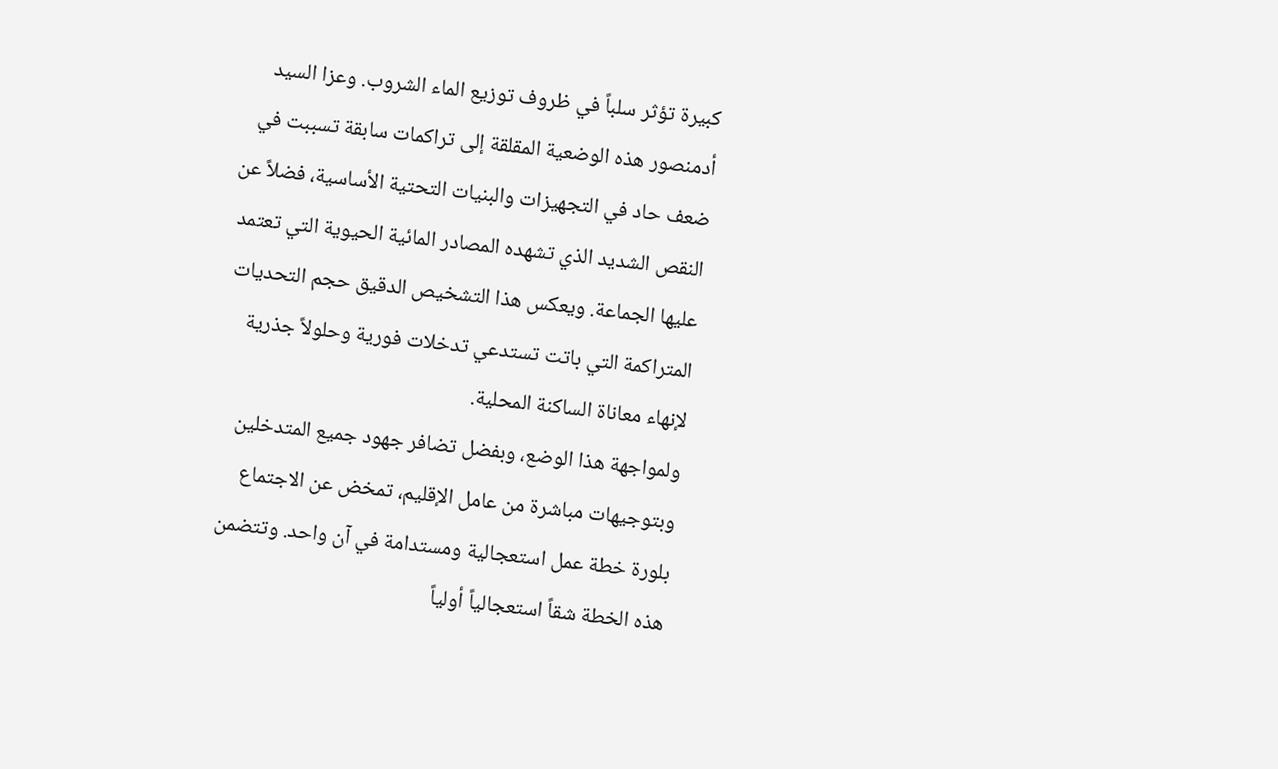كبيرة تؤثر سلباً في ظروف توزيع الماء الشروب. وعزا السيد أدمنصور هذه الوضعية المقلقة إلى تراكمات سابقة تسببت في ضعف حاد في التجهيزات والبنيات التحتية الأساسية، فضلاً عن النقص الشديد الذي تشهده المصادر المائية الحيوية التي تعتمد عليها الجماعة. ويعكس هذا التشخيص الدقيق حجم التحديات المتراكمة التي باتت تستدعي تدخلات فورية وحلولاً جذرية لإنهاء معاناة الساكنة المحلية.
ولمواجهة هذا الوضع، وبفضل تضافر جهود جميع المتدخلين وبتوجيهات مباشرة من عامل الإقليم، تمخض عن الاجتماع بلورة خطة عمل استعجالية ومستدامة في آن واحد. وتتضمن هذه الخطة شقاً استعجالياً أولياً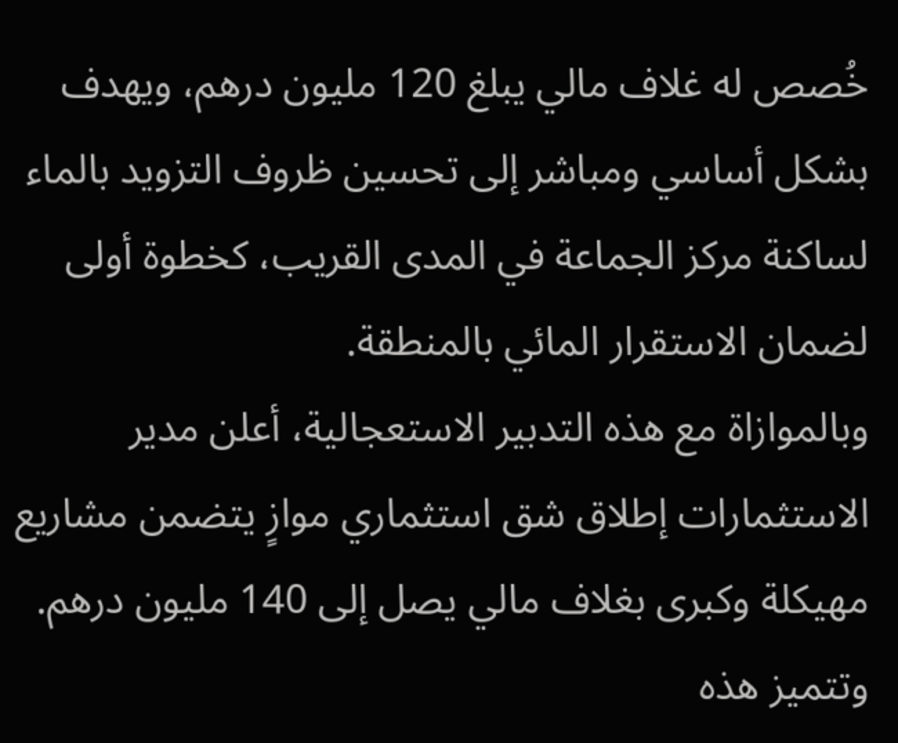خُصص له غلاف مالي يبلغ 120 مليون درهم، ويهدف بشكل أساسي ومباشر إلى تحسين ظروف التزويد بالماء لساكنة مركز الجماعة في المدى القريب، كخطوة أولى لضمان الاستقرار المائي بالمنطقة.
وبالموازاة مع هذه التدبير الاستعجالية، أعلن مدير الاستثمارات إطلاق شق استثماري موازٍ يتضمن مشاريع مهيكلة وكبرى بغلاف مالي يصل إلى 140 مليون درهم. وتتميز هذه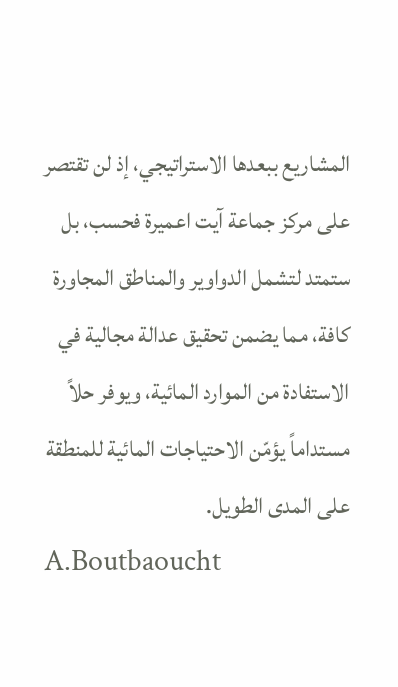المشاريع ببعدها الاستراتيجي، إذ لن تقتصر على مركز جماعة آيت اعميرة فحسب، بل ستمتد لتشمل الدواوير والمناطق المجاورة كافة، مما يضمن تحقيق عدالة مجالية في الاستفادة من الموارد المائية، ويوفر حلاً مستداماً يؤمّن الاحتياجات المائية للمنطقة على المدى الطويل.
A.Boutbaoucht